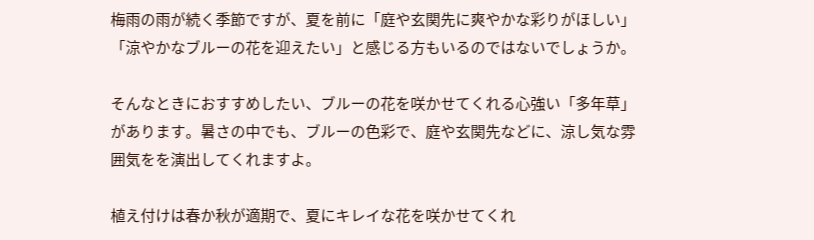梅雨の雨が続く季節ですが、夏を前に「庭や玄関先に爽やかな彩りがほしい」「涼やかなブルーの花を迎えたい」と感じる方もいるのではないでしょうか。

そんなときにおすすめしたい、ブルーの花を咲かせてくれる心強い「多年草」があります。暑さの中でも、ブルーの色彩で、庭や玄関先などに、涼し気な雰囲気をを演出してくれますよ。

植え付けは春か秋が適期で、夏にキレイな花を咲かせてくれ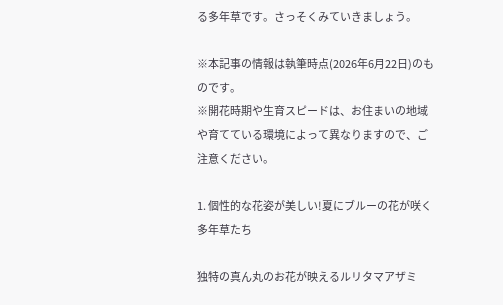る多年草です。さっそくみていきましょう。

※本記事の情報は執筆時点(2026年6月22日)のものです。
※開花時期や生育スピードは、お住まいの地域や育てている環境によって異なりますので、ご注意ください。

1. 個性的な花姿が美しい!夏にブルーの花が咲く多年草たち

独特の真ん丸のお花が映えるルリタマアザミ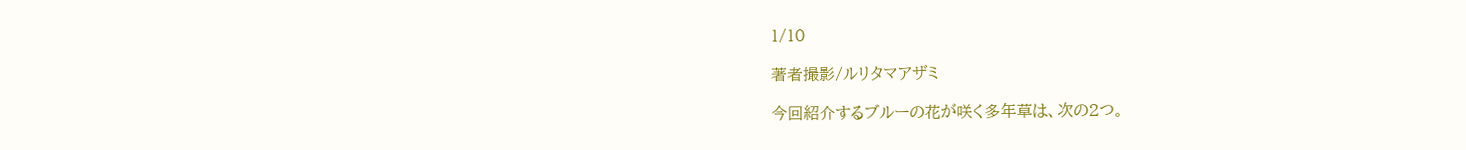1/10

著者撮影/ルリタマアザミ

今回紹介するブルーの花が咲く多年草は、次の2つ。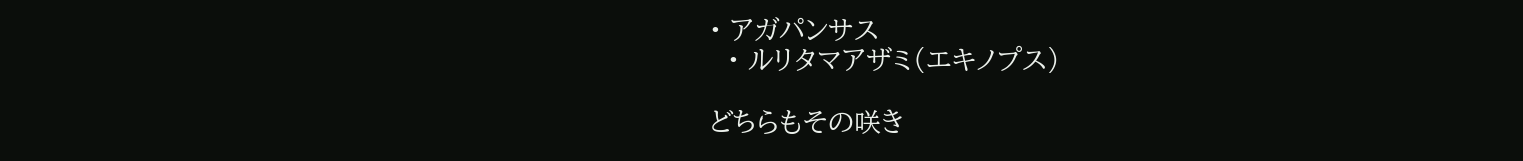• アガパンサス
  • ルリタマアザミ(エキノプス)

どちらもその咲き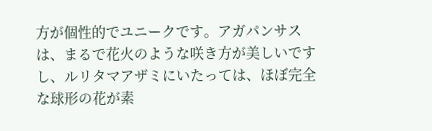方が個性的でユニークです。アガパンサスは、まるで花火のような咲き方が美しいですし、ルリタマアザミにいたっては、ほぼ完全な球形の花が素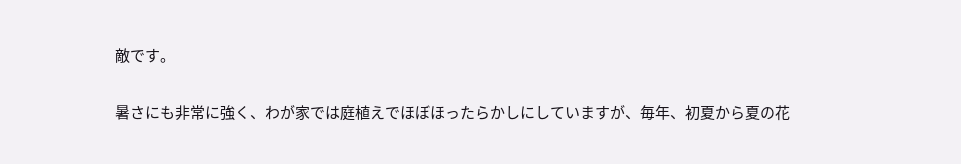敵です。

暑さにも非常に強く、わが家では庭植えでほぼほったらかしにしていますが、毎年、初夏から夏の花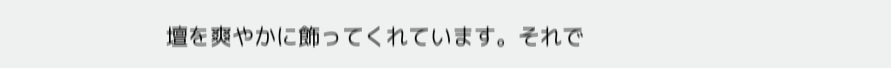壇を爽やかに飾ってくれています。それで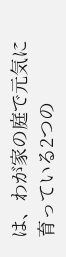は、わが家の庭で元気に育っている2つの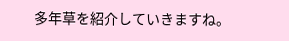多年草を紹介していきますね。